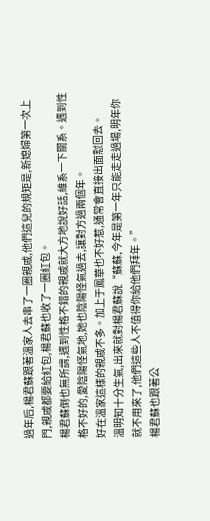過年后,楊君蘇跟著溫家人去串了一圈親戚,他們這兒的規矩是,新媳婦第一次上門,親戚都要給紅包,楊君蘇也收了一圈紅包。
楊君蘇倒也無所謂,遇到性格不錯的親戚就大方地說好話,維系一下關系。遇到性格不好的,愛陰陽怪氣地,她也陰陽怪氣過去,讓對方過兩個年。
好在溫家這樣的親戚不多。加上于鳳華也不好惹,通常會直接出面懟回去。
溫明知十分生氣,出來就對楊君蘇說“蘇蘇,今年是第一年只能走走過場,明年你就不用來了,他們這些人不值得你給他們拜年。”
楊君蘇也跟著公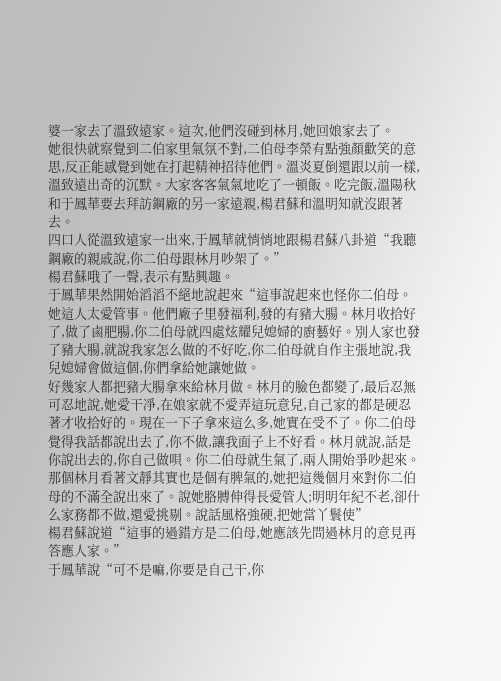婆一家去了溫致遠家。這次,他們沒碰到林月,她回娘家去了。
她很快就察覺到二伯家里氣氛不對,二伯母李榮有點強顏歡笑的意思,反正能感覺到她在打起精神招待他們。溫炎夏倒還跟以前一樣,溫致遠出奇的沉默。大家客客氣氣地吃了一頓飯。吃完飯,溫陽秋和于鳳華要去拜訪鋼廠的另一家遠親,楊君蘇和溫明知就沒跟著去。
四口人從溫致遠家一出來,于鳳華就悄悄地跟楊君蘇八卦道“我聽鋼廠的親戚說,你二伯母跟林月吵架了。”
楊君蘇哦了一聲,表示有點興趣。
于鳳華果然開始滔滔不絕地說起來“這事說起來也怪你二伯母。她這人太愛管事。他們廠子里發福利,發的有豬大腸。林月收拾好了,做了鹵肥腸,你二伯母就四處炫耀兒媳婦的廚藝好。別人家也發了豬大腸,就說我家怎么做的不好吃,你二伯母就自作主張地說,我兒媳婦會做這個,你們拿給她讓她做。
好幾家人都把豬大腸拿來給林月做。林月的臉色都變了,最后忍無可忍地說,她愛干凈,在娘家就不愛弄這玩意兒,自己家的都是硬忍著才收拾好的。現在一下子拿來這么多,她實在受不了。你二伯母覺得我話都說出去了,你不做,讓我面子上不好看。林月就說,話是你說出去的,你自己做唄。你二伯母就生氣了,兩人開始爭吵起來。那個林月看著文靜其實也是個有脾氣的,她把這幾個月來對你二伯母的不滿全說出來了。說她胳膊伸得長愛管人;明明年紀不老,卻什么家務都不做,還愛挑剔。說話風格強硬,把她當丫鬟使”
楊君蘇說道“這事的過錯方是二伯母,她應該先問過林月的意見再答應人家。”
于鳳華說“可不是嘛,你要是自己干,你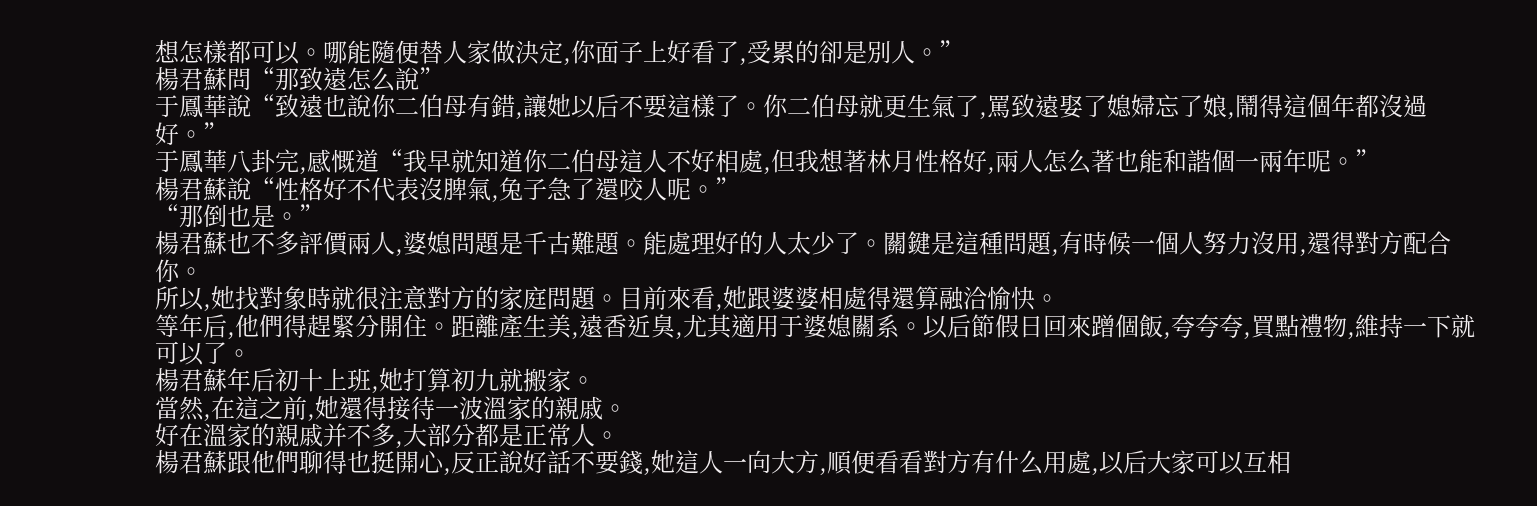想怎樣都可以。哪能隨便替人家做決定,你面子上好看了,受累的卻是別人。”
楊君蘇問“那致遠怎么說”
于鳳華說“致遠也說你二伯母有錯,讓她以后不要這樣了。你二伯母就更生氣了,罵致遠娶了媳婦忘了娘,鬧得這個年都沒過好。”
于鳳華八卦完,感慨道“我早就知道你二伯母這人不好相處,但我想著林月性格好,兩人怎么著也能和諧個一兩年呢。”
楊君蘇說“性格好不代表沒脾氣,兔子急了還咬人呢。”
“那倒也是。”
楊君蘇也不多評價兩人,婆媳問題是千古難題。能處理好的人太少了。關鍵是這種問題,有時候一個人努力沒用,還得對方配合你。
所以,她找對象時就很注意對方的家庭問題。目前來看,她跟婆婆相處得還算融洽愉快。
等年后,他們得趕緊分開住。距離產生美,遠香近臭,尤其適用于婆媳關系。以后節假日回來蹭個飯,夸夸夸,買點禮物,維持一下就可以了。
楊君蘇年后初十上班,她打算初九就搬家。
當然,在這之前,她還得接待一波溫家的親戚。
好在溫家的親戚并不多,大部分都是正常人。
楊君蘇跟他們聊得也挺開心,反正說好話不要錢,她這人一向大方,順便看看對方有什么用處,以后大家可以互相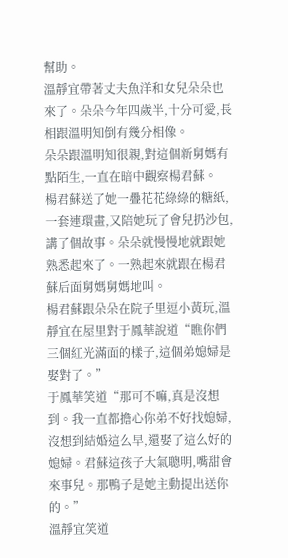幫助。
溫靜宜帶著丈夫魚洋和女兒朵朵也來了。朵朵今年四歲半,十分可愛,長相跟溫明知倒有幾分相像。
朵朵跟溫明知很親,對這個新舅媽有點陌生,一直在暗中觀察楊君蘇。
楊君蘇送了她一疊花花綠綠的糖紙,一套連環畫,又陪她玩了會兒扔沙包,講了個故事。朵朵就慢慢地就跟她熟悉起來了。一熟起來就跟在楊君蘇后面舅媽舅媽地叫。
楊君蘇跟朵朵在院子里逗小黃玩,溫靜宜在屋里對于鳳華說道“瞧你們三個紅光滿面的樣子,這個弟媳婦是娶對了。”
于鳳華笑道“那可不嘛,真是沒想到。我一直都擔心你弟不好找媳婦,沒想到結婚這么早,還娶了這么好的媳婦。君蘇這孩子大氣聰明,嘴甜會來事兒。那鴨子是她主動提出送你的。”
溫靜宜笑道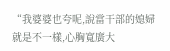“我婆婆也夸呢,說當干部的媳婦就是不一樣,心胸寬廣大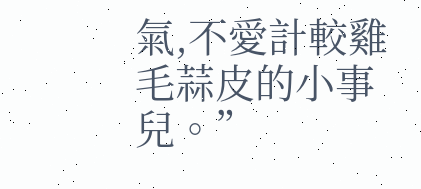氣,不愛計較雞毛蒜皮的小事兒。”